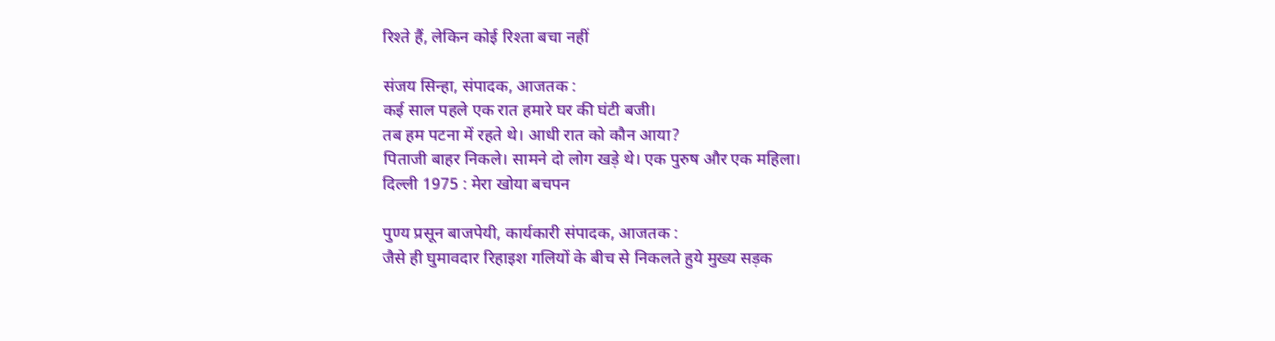रिश्ते हैं, लेकिन कोई रिश्ता बचा नहीं

संजय सिन्हा, संपादक, आजतक :
कई साल पहले एक रात हमारे घर की घंटी बजी।
तब हम पटना में रहते थे। आधी रात को कौन आया?
पिताजी बाहर निकले। सामने दो लोग खड़े थे। एक पुरुष और एक महिला।
दिल्ली 1975 : मेरा खोया बचपन

पुण्य प्रसून बाजपेयी, कार्यकारी संपादक, आजतक :
जैसे ही घुमावदार रिहाइश गलियों के बीच से निकलते हुये मुख्य सड़क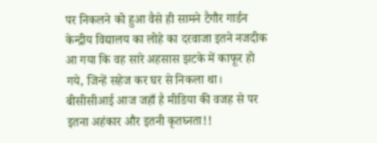पर निकलने को हुआ वैसे ही सामने टैगौर गार्डन केन्द्रीय विद्यालय का लोहे का दरवाजा इतने नजदीक आ गया कि वह सारे अहसास झटके में काफूर हो गये, जिन्हें सहेज कर घर से निकला था।
बीसीसीआई आज जहाँ है मीडिया की वजह से पर इतना अहंकार और इतनी कृतघ्नता!!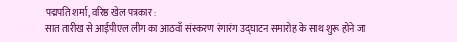पद्मपति शर्मा, वरिष्ठ खेल पत्रकार :
सात तारीख से आईपीएल लीग का आठवाँ संस्करण रंगारंग उद्घाटन समारोह के साथ शुरू होने जा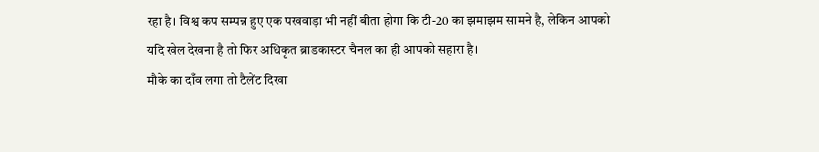रहा है। विश्व कप सम्पन्न हुए एक पखवाड़ा भी नहीं बीता होगा कि टी-20 का झमाझम सामने है, लेकिन आपको यदि खेल देखना है तो फिर अधिकृत ब्राडकास्टर चैनल का ही आपको सहारा है।
मौके का दाँव लगा तो टैलेंट दिखा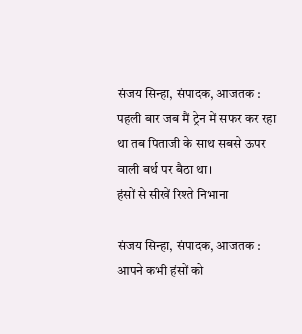संजय सिन्हा, संपादक, आजतक :
पहली बार जब मैं ट्रेन में सफर कर रहा था तब पिताजी के साथ सबसे ऊपर वाली बर्थ पर बैठा था।
हंसों से सीखें रिश्ते निभाना

संजय सिन्हा, संपादक, आजतक :
आपने कभी हंसों को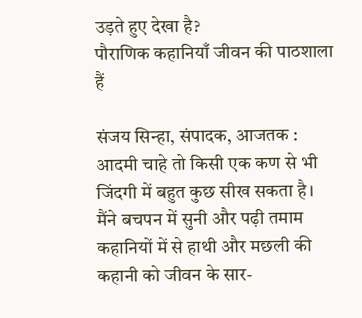उड़ते हुए देखा है?
पौराणिक कहानियाँ जीवन की पाठशाला हैं

संजय सिन्हा, संपादक, आजतक :
आदमी चाहे तो किसी एक कण से भी जिंदगी में बहुत कुछ सीख सकता है।
मैंने बचपन में सुनी और पढ़ी तमाम कहानियों में से हाथी और मछली की कहानी को जीवन के सार-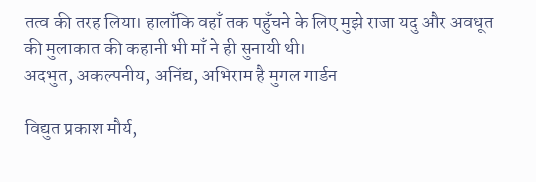तत्व की तरह लिया। हालाँकि वहाँ तक पहुँचने के लिए मुझे राजा यदु और अवधूत की मुलाकात की कहानी भी माँ ने ही सुनायी थी।
अदभुत, अकल्पनीय, अनिंद्य, अभिराम है मुगल गार्डन

विद्युत प्रकाश मौर्य,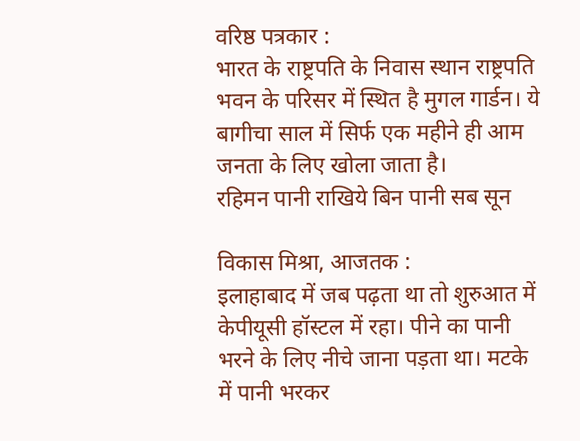वरिष्ठ पत्रकार :
भारत के राष्ट्रपति के निवास स्थान राष्ट्रपति भवन के परिसर में स्थित है मुगल गार्डन। ये बागीचा साल में सिर्फ एक महीने ही आम जनता के लिए खोला जाता है।
रहिमन पानी राखिये बिन पानी सब सून

विकास मिश्रा, आजतक :
इलाहाबाद में जब पढ़ता था तो शुरुआत में केपीयूसी हॉस्टल में रहा। पीने का पानी भरने के लिए नीचे जाना पड़ता था। मटके में पानी भरकर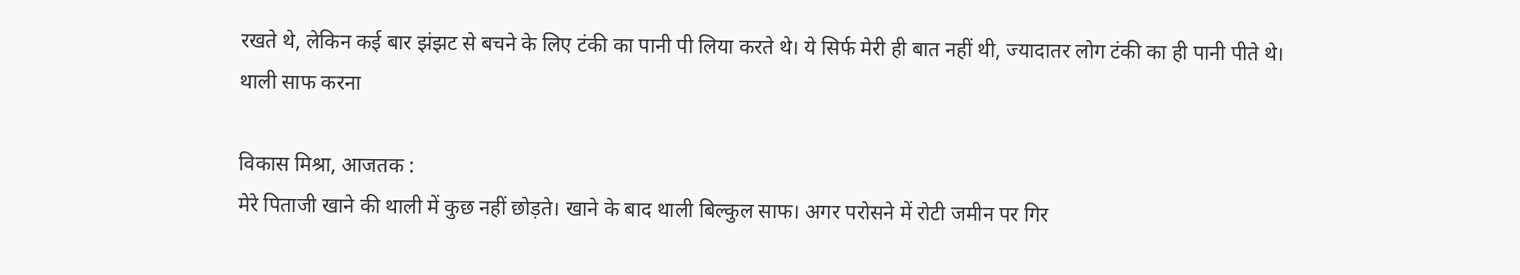रखते थे, लेकिन कई बार झंझट से बचने के लिए टंकी का पानी पी लिया करते थे। ये सिर्फ मेरी ही बात नहीं थी, ज्यादातर लोग टंकी का ही पानी पीते थे।
थाली साफ करना

विकास मिश्रा, आजतक :
मेरे पिताजी खाने की थाली में कुछ नहीं छोड़ते। खाने के बाद थाली बिल्कुल साफ। अगर परोसने में रोटी जमीन पर गिर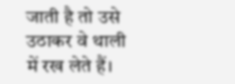जाती है तो उसे उठाकर वे थाली में रख लेते हैं।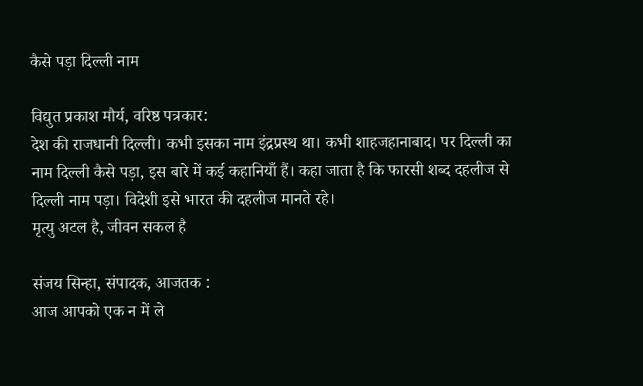कैसे पड़ा दिल्ली नाम

विद्युत प्रकाश मौर्य, वरिष्ठ पत्रकार:
देश की राजधानी दिल्ली। कभी इसका नाम इंद्रप्रस्थ था। कभी शाहजहानाबाद। पर दिल्ली का नाम दिल्ली कैसे पड़ा, इस बारे में कई कहानियाँ हैं। कहा जाता है कि फारसी शब्द दहलीज से दिल्ली नाम पड़ा। विदेशी इसे भारत की दहलीज मानते रहे।
मृत्यु अटल है, जीवन सकल है

संजय सिन्हा, संपादक, आजतक :
आज आपको एक न में ले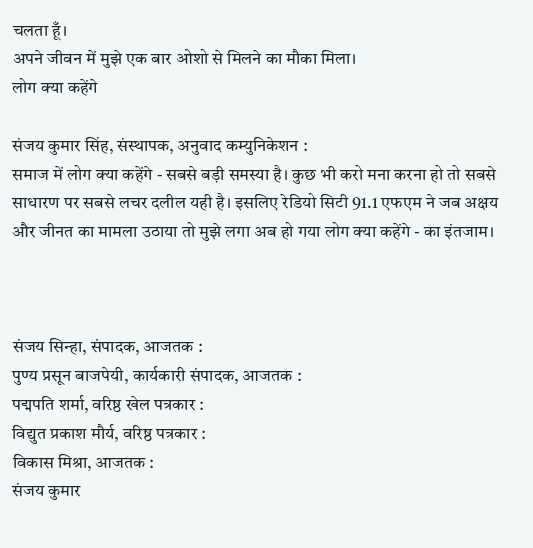चलता हूँ।
अपने जीवन में मुझे एक बार ओशो से मिलने का मौका मिला।
लोग क्या कहेंगे

संजय कुमार सिंह, संस्थापक, अनुवाद कम्युनिकेशन :
समाज में लोग क्या कहेंगे - सबसे बड़ी समस्या है। कुछ भी करो मना करना हो तो सबसे साधारण पर सबसे लचर दलील यही है। इसलिए रेडियो सिटी 91.1 एफएम ने जब अक्षय और जीनत का मामला उठाया तो मुझे लगा अब हो गया लोग क्या कहेंगे - का इंतजाम।



संजय सिन्हा, संपादक, आजतक :
पुण्य प्रसून बाजपेयी, कार्यकारी संपादक, आजतक :
पद्मपति शर्मा, वरिष्ठ खेल पत्रकार :
विद्युत प्रकाश मौर्य, वरिष्ठ पत्रकार :
विकास मिश्रा, आजतक :
संजय कुमार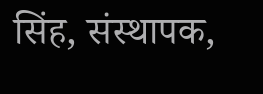सिंह, संस्थापक,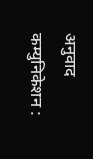अनुवाद कम्युनिकेशन :